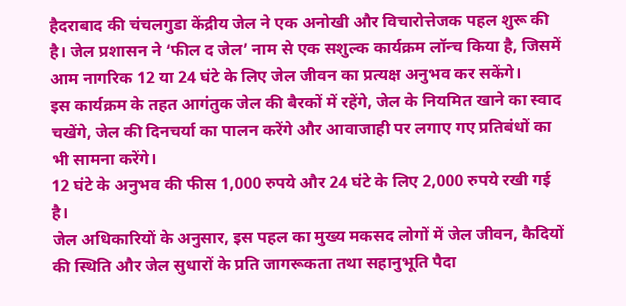हैदराबाद की चंचलगुडा केंद्रीय जेल ने एक अनोखी और विचारोत्तेजक पहल शुरू की है। जेल प्रशासन ने ‘फील द जेल’ नाम से एक सशुल्क कार्यक्रम लॉन्च किया है, जिसमें आम नागरिक 12 या 24 घंटे के लिए जेल जीवन का प्रत्यक्ष अनुभव कर सकेंगे।
इस कार्यक्रम के तहत आगंतुक जेल की बैरकों में रहेंगे, जेल के नियमित खाने का स्वाद चखेंगे, जेल की दिनचर्या का पालन करेंगे और आवाजाही पर लगाए गए प्रतिबंधों का भी सामना करेंगे।
12 घंटे के अनुभव की फीस 1,000 रुपये और 24 घंटे के लिए 2,000 रुपये रखी गई है।
जेल अधिकारियों के अनुसार, इस पहल का मुख्य मकसद लोगों में जेल जीवन, कैदियों की स्थिति और जेल सुधारों के प्रति जागरूकता तथा सहानुभूति पैदा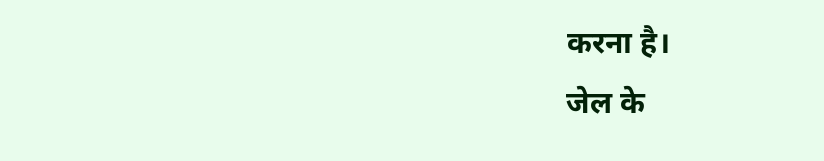करना है।
जेल के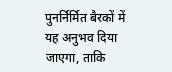पुनर्निर्मित बैरकों में यह अनुभव दिया जाएगा, ताकि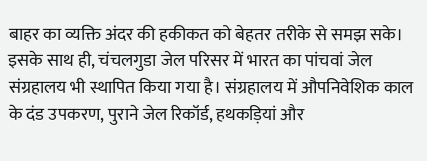बाहर का व्यक्ति अंदर की हकीकत को बेहतर तरीके से समझ सके।
इसके साथ ही, चंचलगुडा जेल परिसर में भारत का पांचवां जेल संग्रहालय भी स्थापित किया गया है। संग्रहालय में औपनिवेशिक काल के दंड उपकरण, पुराने जेल रिकॉर्ड, हथकड़ियां और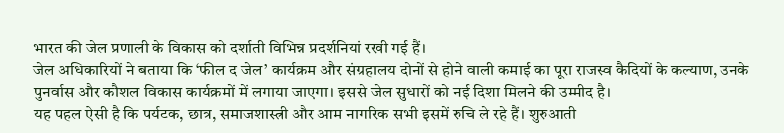भारत की जेल प्रणाली के विकास को दर्शाती विभिन्न प्रदर्शनियां रखी गई हैं।
जेल अधिकारियों ने बताया कि ‘फील द जेल’ कार्यक्रम और संग्रहालय दोनों से होने वाली कमाई का पूरा राजस्व कैदियों के कल्याण, उनके पुनर्वास और कौशल विकास कार्यक्रमों में लगाया जाएगा। इससे जेल सुधारों को नई दिशा मिलने की उम्मीद है।
यह पहल ऐसी है कि पर्यटक, छात्र, समाजशास्त्री और आम नागरिक सभी इसमें रुचि ले रहे हैं। शुरुआती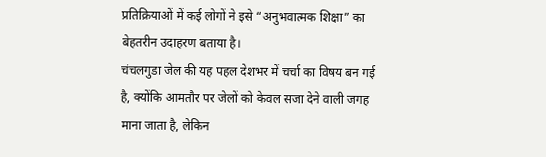प्रतिक्रियाओं में कई लोगों ने इसे “अनुभवात्मक शिक्षा” का बेहतरीन उदाहरण बताया है।
चंचलगुडा जेल की यह पहल देशभर में चर्चा का विषय बन गई है, क्योंकि आमतौर पर जेलों को केवल सजा देने वाली जगह माना जाता है, लेकिन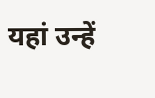यहां उन्हें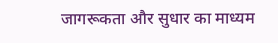जागरूकता और सुधार का माध्यम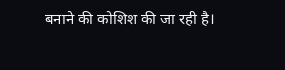बनाने की कोशिश की जा रही है।